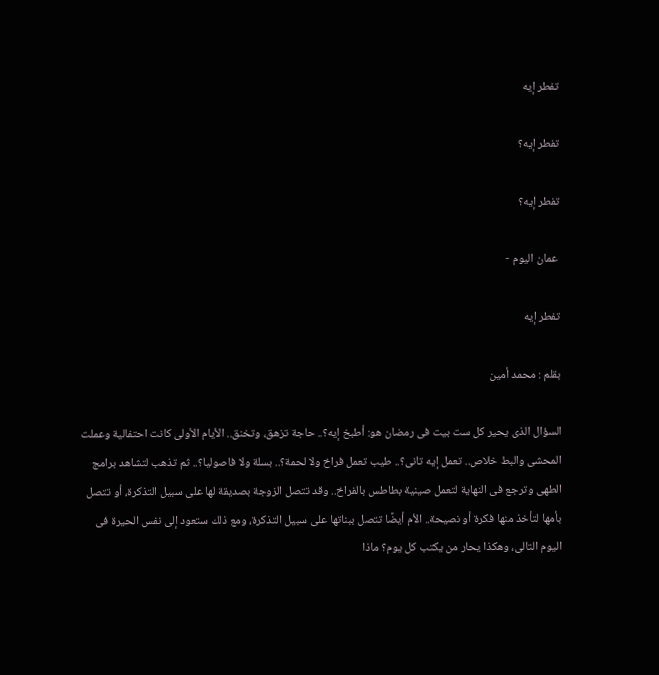تفطر إيه

تفطر إيه؟

تفطر إيه؟

 عمان اليوم -

تفطر إيه

بقلم : محمد أمين

السؤال الذى يحير كل ست بيت فى رمضان هو: أطبخ إيه؟.. حاجة تزهق، وتخنق.. الأيام الأولى كانت احتفالية وعملت المحشى والبط خلاص.. تعمل إيه تانى؟.. طيب تعمل فراخ ولا لحمة؟.. بسلة ولا فاصوليا؟.. ثم تذهب لتشاهد برامج الطهى وترجع فى النهاية لتعمل صينية بطاطس بالفراخ.. وقد تتصل الزوجة بصديقة لها على سبيل التذكرة، أو تتصل بأمها لتأخذ منها فكرة أو نصيحة.. الأم أيضًا تتصل ببناتها على سبيل التذكرة، ومع ذلك ستعود إلى نفس الحيرة فى اليوم التالى، وهكذا يحار من يكتب كل يوم؟ ماذا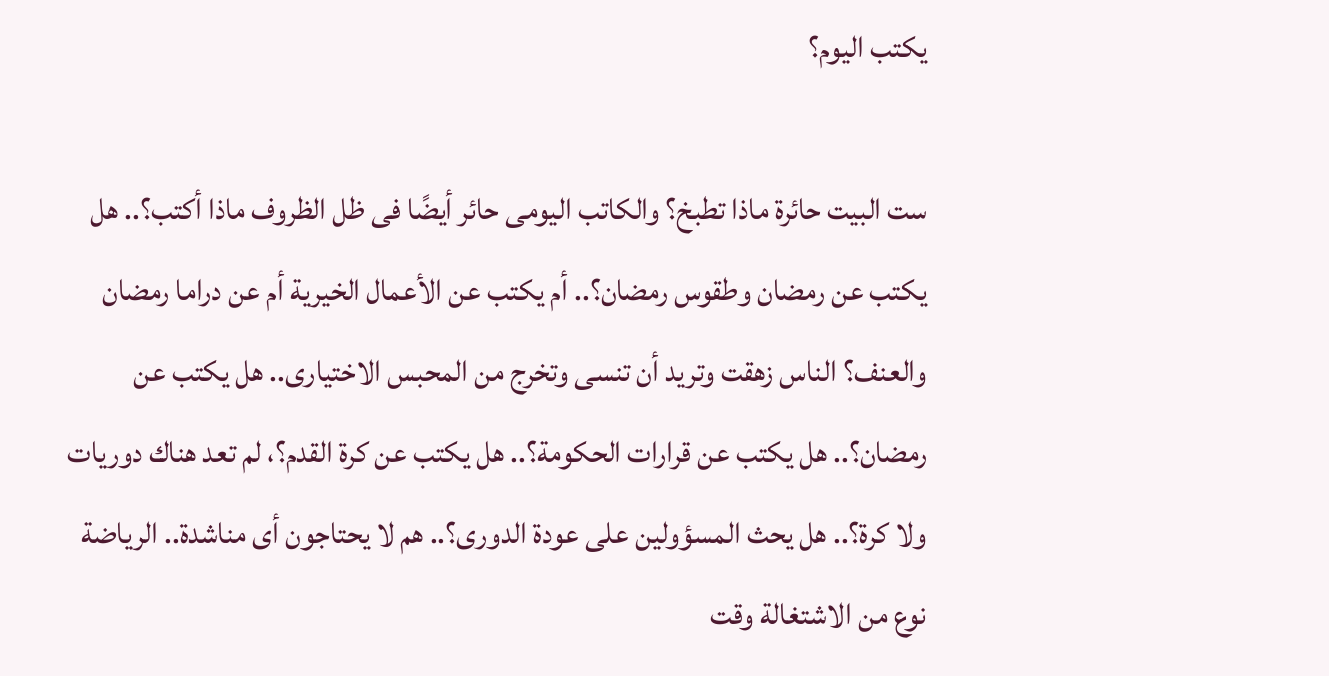يكتب اليوم؟

ست البيت حائرة ماذا تطبخ؟ والكاتب اليومى حائر أيضًا فى ظل الظروف ماذا أكتب؟.. هل يكتب عن رمضان وطقوس رمضان؟.. أم يكتب عن الأعمال الخيرية أم عن دراما رمضان والعنف؟ الناس زهقت وتريد أن تنسى وتخرج من المحبس الاختيارى.. هل يكتب عن رمضان؟.. هل يكتب عن قرارات الحكومة؟.. هل يكتب عن كرة القدم؟، لم تعد هناك دوريات ولا كرة؟.. هل يحث المسؤولين على عودة الدورى؟.. هم لا يحتاجون أى مناشدة.. الرياضة نوع من الاشتغالة وقت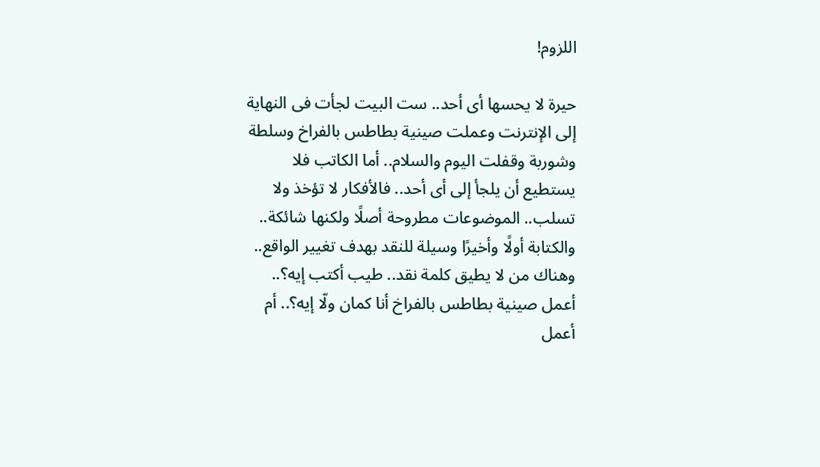اللزوم!

حيرة لا يحسها أى أحد.. ست البيت لجأت فى النهاية إلى الإنترنت وعملت صينية بطاطس بالفراخ وسلطة وشوربة وقفلت اليوم والسلام.. أما الكاتب فلا يستطيع أن يلجأ إلى أى أحد.. فالأفكار لا تؤخذ ولا تسلب.. الموضوعات مطروحة أصلًا ولكنها شائكة.. والكتابة أولًا وأخيرًا وسيلة للنقد بهدف تغيير الواقع.. وهناك من لا يطيق كلمة نقد.. طيب أكتب إيه؟.. أعمل صينية بطاطس بالفراخ أنا كمان ولّا إيه؟.. أم أعمل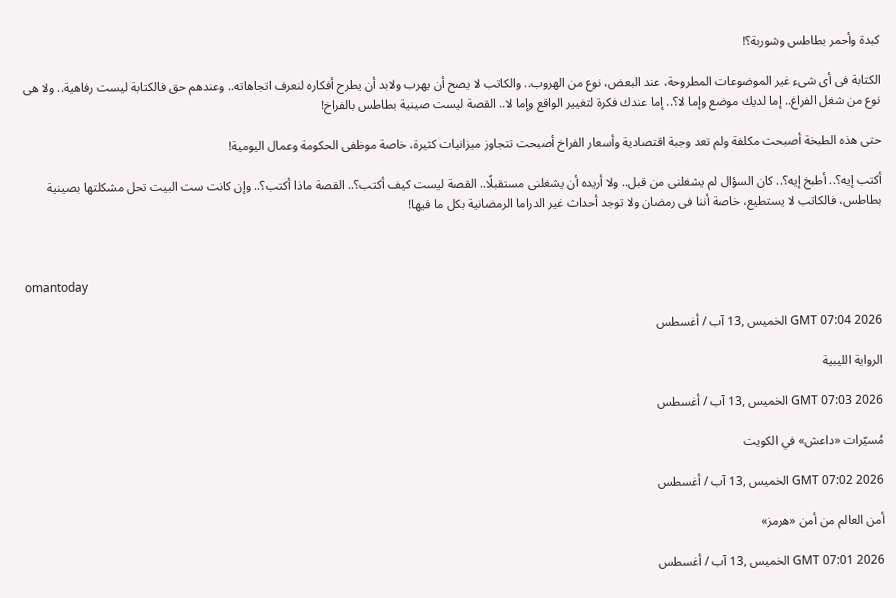كبدة وأحمر بطاطس وشوربة؟!

الكتابة فى أى شىء غير الموضوعات المطروحة، عند البعض، نوع من الهروب.. والكاتب لا يصح أن يهرب ولابد أن يطرح أفكاره لنعرف اتجاهاته.. وعندهم حق فالكتابة ليست رفاهية.. ولا هى نوع من شغل الفراغ.. إما لديك موضع وإما لا؟.. إما عندك فكرة لتغيير الواقع وإما لا.. القصة ليست صينية بطاطس بالفراخ!

حتى هذه الطبخة أصبحت مكلفة ولم تعد وجبة اقتصادية وأسعار الفراخ أصبحت تتجاوز ميزانيات كثيرة، خاصة موظفى الحكومة وعمال اليومية!

أكتب إيه؟.. أطبخ إيه؟.. كان السؤال لم يشغلنى من قبل.. ولا أريده أن يشغلنى مستقبلًا.. القصة ليست كيف أكتب؟.. القصة ماذا أكتب؟.. وإن كانت ست البيت تحل مشكلتها بصينية بطاطس، فالكاتب لا يستطيع، خاصة أننا فى رمضان ولا توجد أحداث غير الدراما الرمضانية بكل ما فيها!



omantoday

GMT 07:04 2026 الخميس ,13 آب / أغسطس

الرواية الليبية

GMT 07:03 2026 الخميس ,13 آب / أغسطس

مُسيّرات «داعش» في الكويت

GMT 07:02 2026 الخميس ,13 آب / أغسطس

أمن العالم من أمن «هرمز»

GMT 07:01 2026 الخميس ,13 آب / أغسطس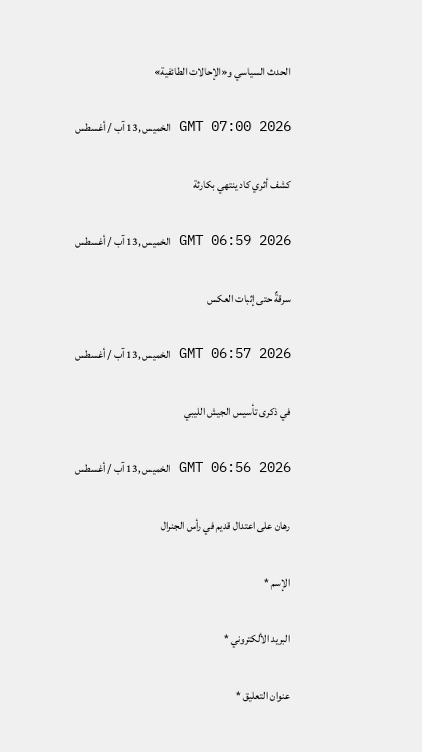الحدث السياسي و«الإحالات الطائفية»

GMT 07:00 2026 الخميس ,13 آب / أغسطس

كشف أثري كاد ينتهي بكارثة

GMT 06:59 2026 الخميس ,13 آب / أغسطس

سرقةٌ حتى إثبات العكس

GMT 06:57 2026 الخميس ,13 آب / أغسطس

في ذكرى تأسيس الجيش الليبي

GMT 06:56 2026 الخميس ,13 آب / أغسطس

رهان على اعتدال قديم في رأس الجنرال

الإسم *

البريد الألكتروني *

عنوان التعليق *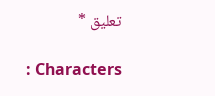تعليق *

: Characters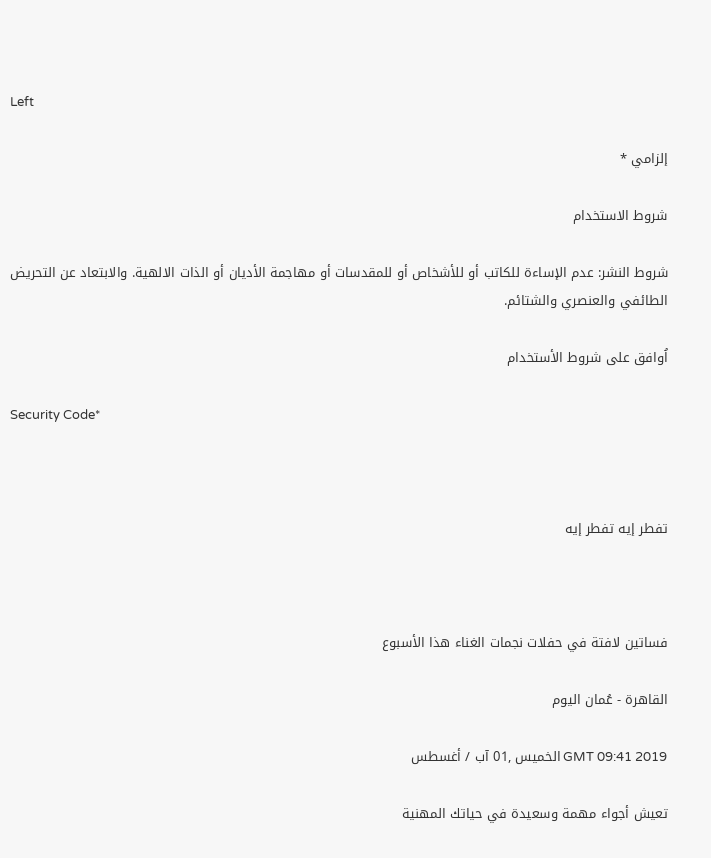Left

إلزامي *

شروط الاستخدام

شروط النشر: عدم الإساءة للكاتب أو للأشخاص أو للمقدسات أو مهاجمة الأديان أو الذات الالهية. والابتعاد عن التحريض الطائفي والعنصري والشتائم.

اُوافق على شروط الأستخدام

Security Code*



تفطر إيه تفطر إيه



فساتين لافتة في حفلات نجمات الغناء هذا الأسبوع

القاهرة - عُمان اليوم

GMT 09:41 2019 الخميس ,01 آب / أغسطس

تعيش أجواء مهمة وسعيدة في حياتك المهنية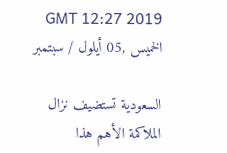GMT 12:27 2019 الخميس ,05 أيلول / سبتمبر

السعودية تستضيف نزال الملاكمة الأهم هذا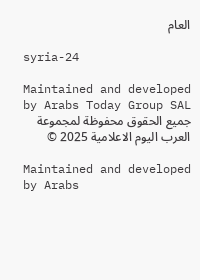العام

syria-24

Maintained and developed by Arabs Today Group SAL
جميع الحقوق محفوظة لمجموعة العرب اليوم الاعلامية 2025 ©

Maintained and developed by Arabs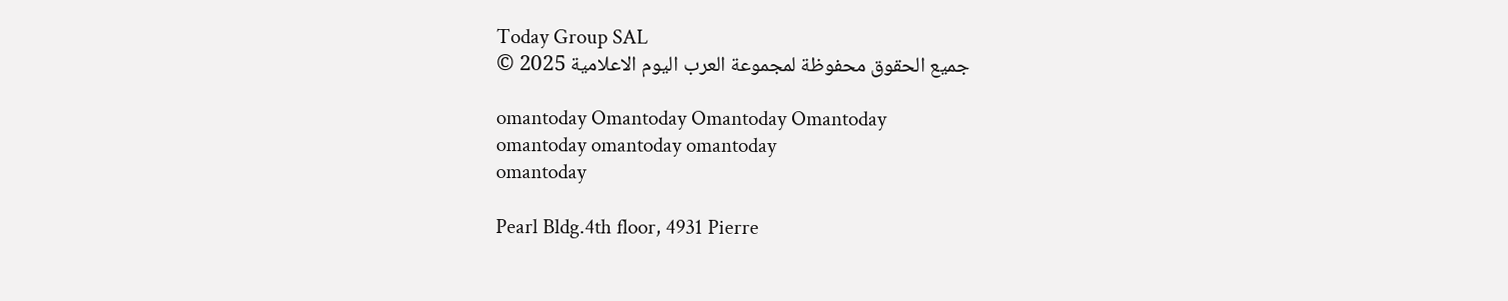Today Group SAL
جميع الحقوق محفوظة لمجموعة العرب اليوم الاعلامية 2025 ©

omantoday Omantoday Omantoday Omantoday
omantoday omantoday omantoday
omantoday

Pearl Bldg.4th floor, 4931 Pierre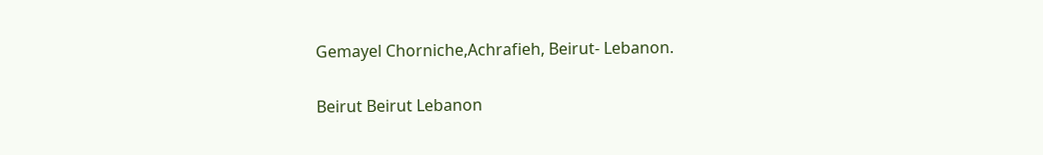Gemayel Chorniche,Achrafieh, Beirut- Lebanon.

Beirut Beirut Lebanon